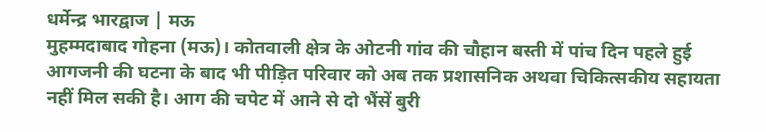धर्मेन्द्र भारद्वाज | मऊ
मुहम्मदाबाद गोहना (मऊ)। कोतवाली क्षेत्र के ओटनी गांव की चौहान बस्ती में पांच दिन पहले हुई आगजनी की घटना के बाद भी पीड़ित परिवार को अब तक प्रशासनिक अथवा चिकित्सकीय सहायता नहीं मिल सकी है। आग की चपेट में आने से दो भैंसें बुरी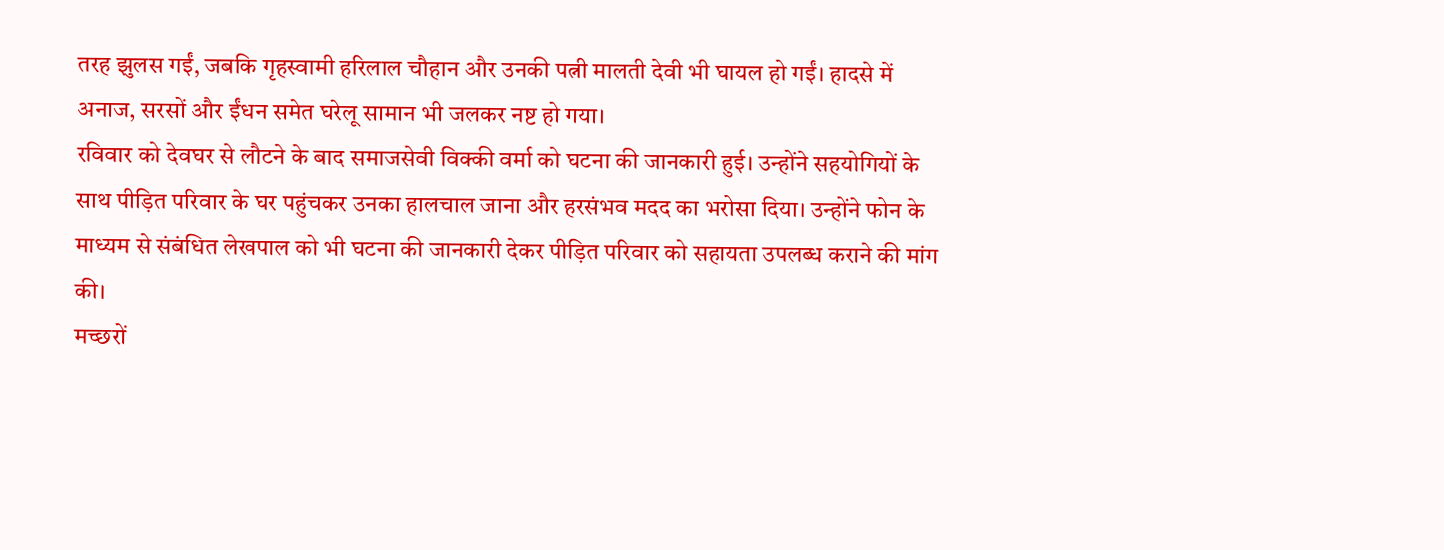तरह झुलस गईं, जबकि गृहस्वामी हरिलाल चौहान और उनकी पत्नी मालती देवी भी घायल हो गईं। हादसे में अनाज, सरसों और ईंधन समेत घरेलू सामान भी जलकर नष्ट हो गया।
रविवार को देवघर से लौटने के बाद समाजसेवी विक्की वर्मा को घटना की जानकारी हुई। उन्होंने सहयोगियों के साथ पीड़ित परिवार के घर पहुंचकर उनका हालचाल जाना और हरसंभव मदद का भरोसा दिया। उन्होंने फोन के माध्यम से संबंधित लेखपाल को भी घटना की जानकारी देकर पीड़ित परिवार को सहायता उपलब्ध कराने की मांग की।
मच्छरों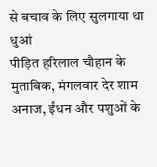से बचाव के लिए सुलगाया था धुआं
पीड़ित हरिलाल चौहान के मुताबिक, मंगलवार देर शाम अनाज, ईंधन और पशुओं के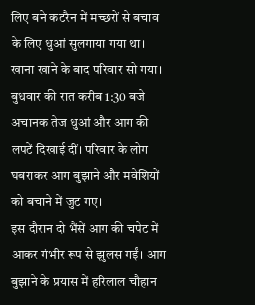लिए बने कटरैन में मच्छरों से बचाव के लिए धुआं सुलगाया गया था। खाना खाने के बाद परिवार सो गया। बुधवार की रात करीब 1:30 बजे अचानक तेज धुआं और आग की लपटें दिखाई दीं। परिवार के लोग घबराकर आग बुझाने और मवेशियों को बचाने में जुट गए।
इस दौरान दो भैंसें आग की चपेट में आकर गंभीर रूप से झुलस गईं। आग बुझाने के प्रयास में हरिलाल चौहान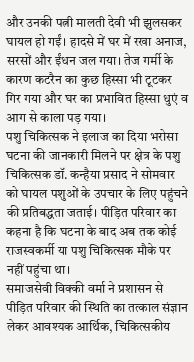और उनकी पत्नी मालती देवी भी झुलसकर घायल हो गईं। हादसे में घर में रखा अनाज, सरसों और ईंधन जल गया। तेज गर्मी के कारण कटरैन का कुछ हिस्सा भी टूटकर गिर गया और घर का प्रभावित हिस्सा धुएं व आग से काला पड़ गया।
पशु चिकित्सक ने इलाज का दिया भरोसा
घटना की जानकारी मिलने पर क्षेत्र के पशु चिकित्सक डॉ. कन्हैया प्रसाद ने सोमवार को घायल पशुओं के उपचार के लिए पहुंचने की प्रतिबद्धता जताई। पीड़ित परिवार का कहना है कि घटना के बाद अब तक कोई राजस्वकर्मी या पशु चिकित्सक मौके पर नहीं पहुंचा था।
समाजसेवी विक्की वर्मा ने प्रशासन से पीड़ित परिवार की स्थिति का तत्काल संज्ञान लेकर आवश्यक आर्थिक, चिकित्सकीय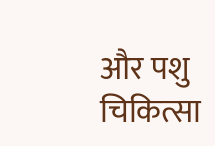और पशु चिकित्सा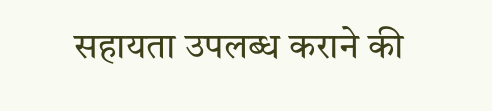सहायता उपलब्ध कराने की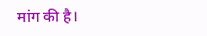मांग की है।